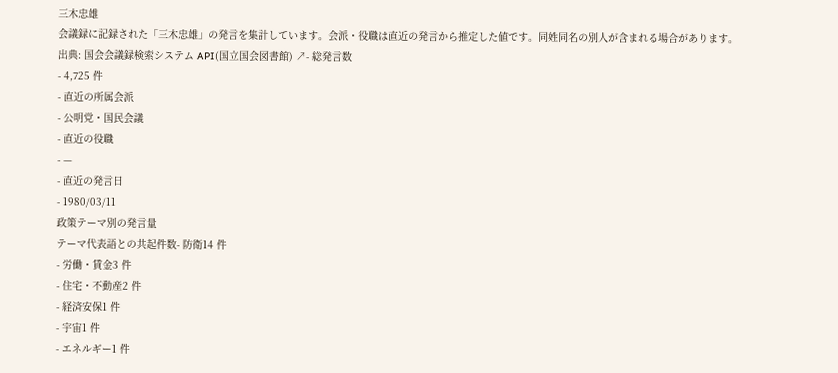三木忠雄
会議録に記録された「三木忠雄」の発言を集計しています。会派・役職は直近の発言から推定した値です。同姓同名の別人が含まれる場合があります。
出典: 国会会議録検索システム API(国立国会図書館) ↗- 総発言数
- 4,725 件
- 直近の所属会派
- 公明党・国民会議
- 直近の役職
- —
- 直近の発言日
- 1980/03/11
政策テーマ別の発言量
テーマ代表語との共起件数- 防衛14 件
- 労働・賃金3 件
- 住宅・不動産2 件
- 経済安保1 件
- 宇宙1 件
- エネルギー1 件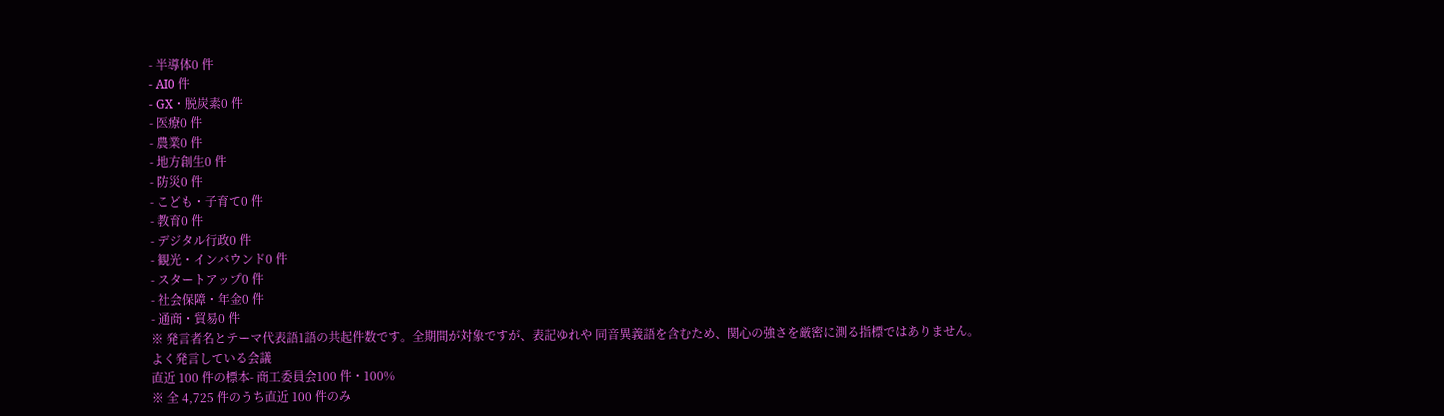- 半導体0 件
- AI0 件
- GX・脱炭素0 件
- 医療0 件
- 農業0 件
- 地方創生0 件
- 防災0 件
- こども・子育て0 件
- 教育0 件
- デジタル行政0 件
- 観光・インバウンド0 件
- スタートアップ0 件
- 社会保障・年金0 件
- 通商・貿易0 件
※ 発言者名とテーマ代表語1語の共起件数です。全期間が対象ですが、表記ゆれや 同音異義語を含むため、関心の強さを厳密に測る指標ではありません。
よく発言している会議
直近 100 件の標本- 商工委員会100 件・100%
※ 全 4,725 件のうち直近 100 件のみ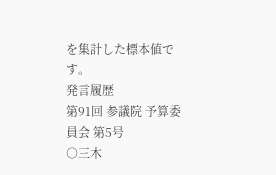を集計した標本値です。
発言履歴
第91回 参議院 予算委員会 第5号
○三木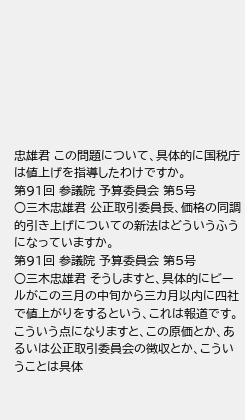忠雄君 この問題について、具体的に国税庁は値上げを指導したわけですか。
第91回 参議院 予算委員会 第5号
○三木忠雄君 公正取引委員長、価格の同調的引き上げについての新法はどういうふうになっていますか。
第91回 参議院 予算委員会 第5号
○三木忠雄君 そうしますと、具体的にビールがこの三月の中旬から三カ月以内に四社で値上がりをするという、これは報道です。こういう点になりますと、この原価とか、あるいは公正取引委員会の徴収とか、こういうことは具体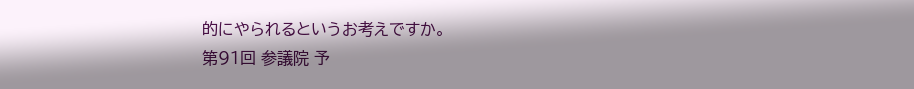的にやられるというお考えですか。
第91回 参議院 予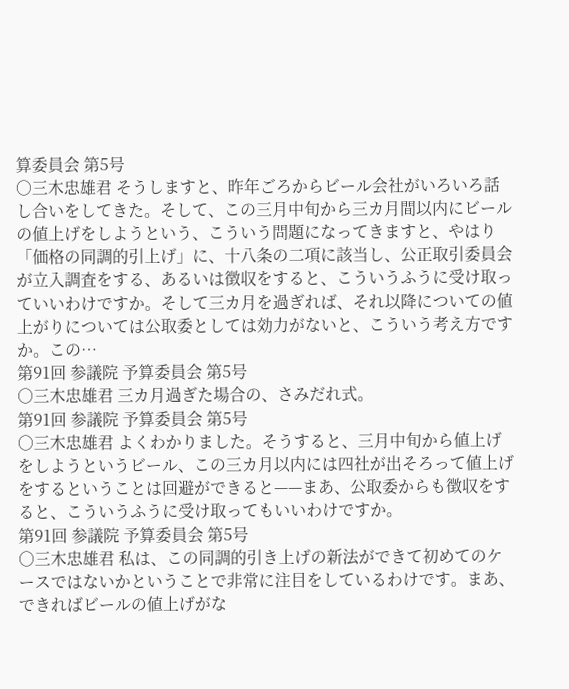算委員会 第5号
○三木忠雄君 そうしますと、昨年ごろからビール会社がいろいろ話し合いをしてきた。そして、この三月中旬から三カ月間以内にビールの値上げをしようという、こういう問題になってきますと、やはり「価格の同調的引上げ」に、十八条の二項に該当し、公正取引委員会が立入調査をする、あるいは徴収をすると、こういうふうに受け取っていいわけですか。そして三カ月を過ぎれば、それ以降についての値上がりについては公取委としては効力がないと、こういう考え方ですか。この…
第91回 参議院 予算委員会 第5号
○三木忠雄君 三カ月過ぎた場合の、さみだれ式。
第91回 参議院 予算委員会 第5号
○三木忠雄君 よくわかりました。そうすると、三月中旬から値上げをしようというビール、この三カ月以内には四社が出そろって値上げをするということは回避ができると——まあ、公取委からも徴収をすると、こういうふうに受け取ってもいいわけですか。
第91回 参議院 予算委員会 第5号
○三木忠雄君 私は、この同調的引き上げの新法ができて初めてのケースではないかということで非常に注目をしているわけです。まあ、できればビールの値上げがな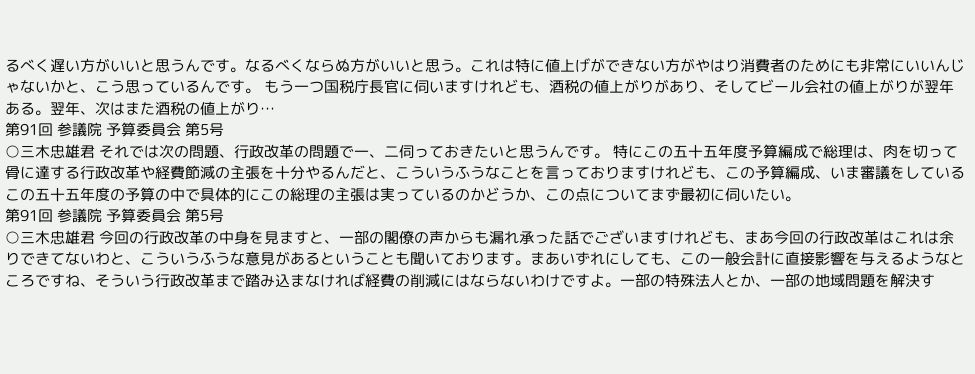るべく遅い方がいいと思うんです。なるべくならぬ方がいいと思う。これは特に値上げができない方がやはり消費者のためにも非常にいいんじゃないかと、こう思っているんです。 もう一つ国税庁長官に伺いますけれども、酒税の値上がりがあり、そしてビール会社の値上がりが翌年ある。翌年、次はまた酒税の値上がり…
第91回 参議院 予算委員会 第5号
○三木忠雄君 それでは次の問題、行政改革の問題で一、二伺っておきたいと思うんです。 特にこの五十五年度予算編成で総理は、肉を切って骨に達する行政改革や経費節減の主張を十分やるんだと、こういうふうなことを言っておりますけれども、この予算編成、いま審議をしているこの五十五年度の予算の中で具体的にこの総理の主張は実っているのかどうか、この点についてまず最初に伺いたい。
第91回 参議院 予算委員会 第5号
○三木忠雄君 今回の行政改革の中身を見ますと、一部の閣僚の声からも漏れ承った話でございますけれども、まあ今回の行政改革はこれは余りできてないわと、こういうふうな意見があるということも聞いております。まあいずれにしても、この一般会計に直接影響を与えるようなところですね、そういう行政改革まで踏み込まなければ経費の削減にはならないわけですよ。一部の特殊法人とか、一部の地域問題を解決す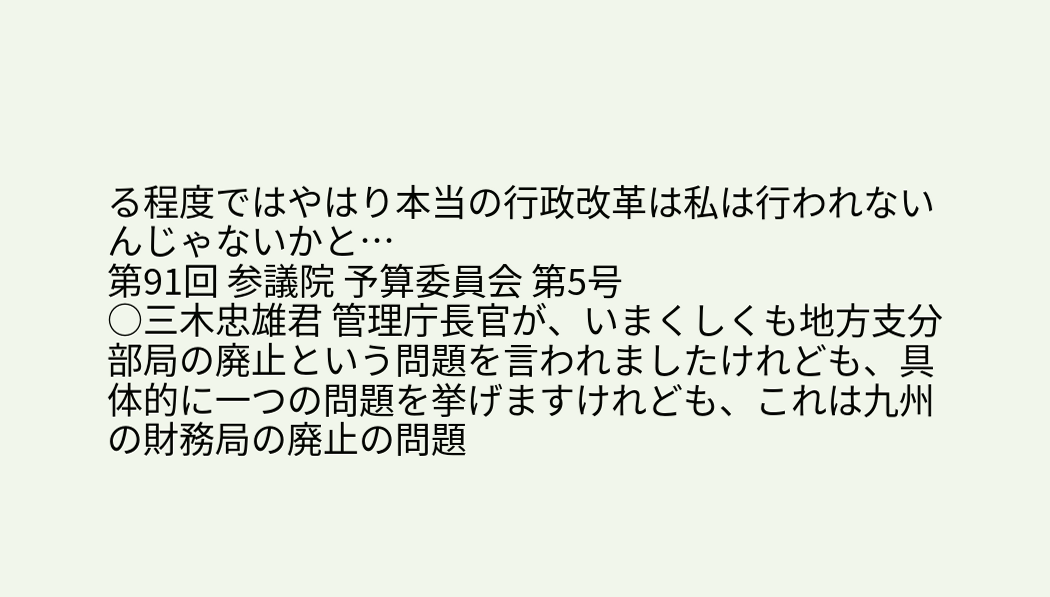る程度ではやはり本当の行政改革は私は行われないんじゃないかと…
第91回 参議院 予算委員会 第5号
○三木忠雄君 管理庁長官が、いまくしくも地方支分部局の廃止という問題を言われましたけれども、具体的に一つの問題を挙げますけれども、これは九州の財務局の廃止の問題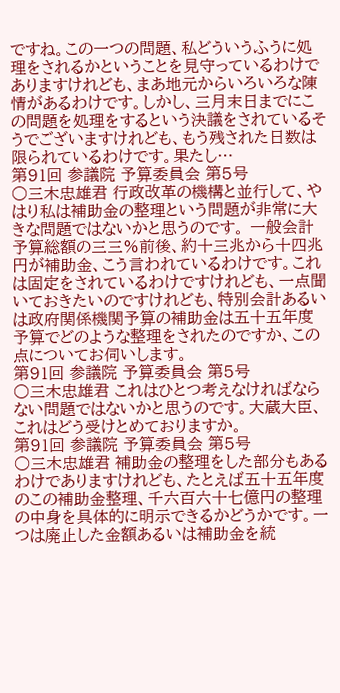ですね。この一つの問題、私どういうふうに処理をされるかということを見守っているわけでありますけれども、まあ地元からいろいろな陳情があるわけです。しかし、三月末日までにこの問題を処理をするという決議をされているそうでございますけれども、もう残された日数は限られているわけです。果たし…
第91回 参議院 予算委員会 第5号
○三木忠雄君 行政改革の機構と並行して、やはり私は補助金の整理という問題が非常に大きな問題ではないかと思うのです。 一般会計予算総額の三三%前後、約十三兆から十四兆円が補助金、こう言われているわけです。これは固定をされているわけですけれども、一点聞いておきたいのですけれども、特別会計あるいは政府関係機関予算の補助金は五十五年度予算でどのような整理をされたのですか、この点についてお伺いします。
第91回 参議院 予算委員会 第5号
○三木忠雄君 これはひとつ考えなければならない問題ではないかと思うのです。大蔵大臣、これはどう受けとめておりますか。
第91回 参議院 予算委員会 第5号
○三木忠雄君 補助金の整理をした部分もあるわけでありますけれども、たとえば五十五年度のこの補助金整理、千六百六十七億円の整理の中身を具体的に明示できるかどうかです。一つは廃止した金額あるいは補助金を統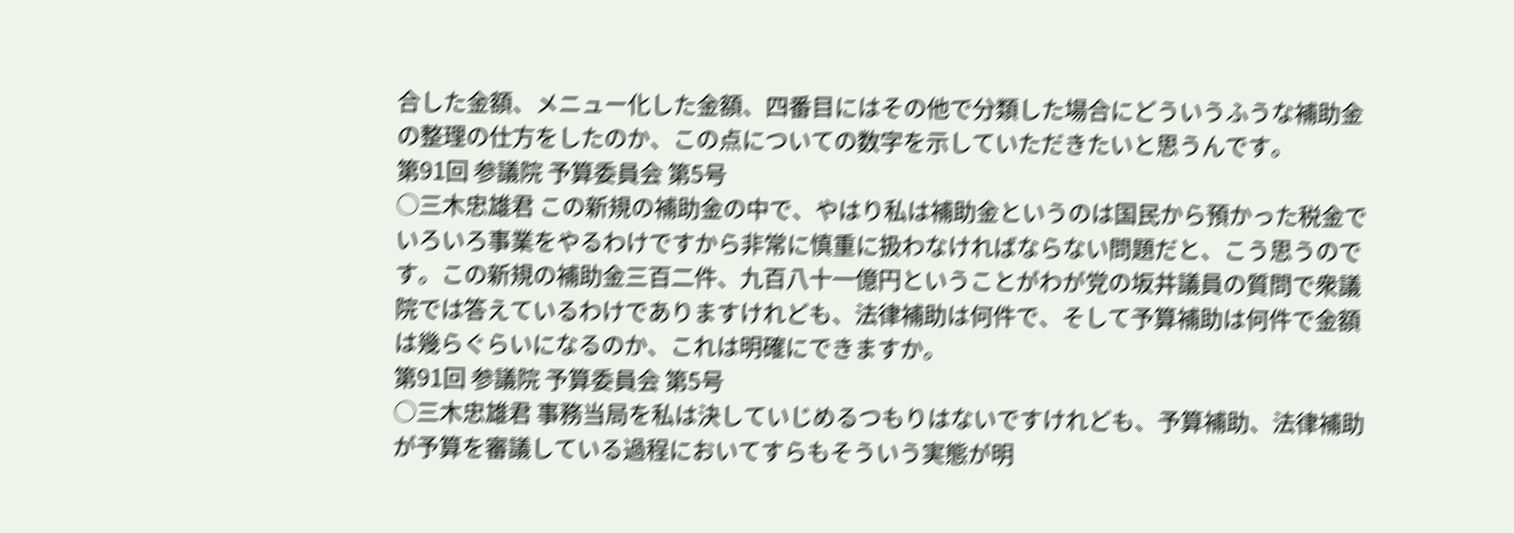合した金額、メニュー化した金額、四番目にはその他で分類した場合にどういうふうな補助金の整理の仕方をしたのか、この点についての数字を示していただきたいと思うんです。
第91回 参議院 予算委員会 第5号
○三木忠雄君 この新規の補助金の中で、やはり私は補助金というのは国民から預かった税金でいろいろ事業をやるわけですから非常に慎重に扱わなければならない問題だと、こう思うのです。この新規の補助金三百二件、九百八十一億円ということがわが党の坂井議員の質問で衆議院では答えているわけでありますけれども、法律補助は何件で、そして予算補助は何件で金額は幾らぐらいになるのか、これは明確にできますか。
第91回 参議院 予算委員会 第5号
○三木忠雄君 事務当局を私は決していじめるつもりはないですけれども、予算補助、法律補助が予算を審議している過程においてすらもそういう実態が明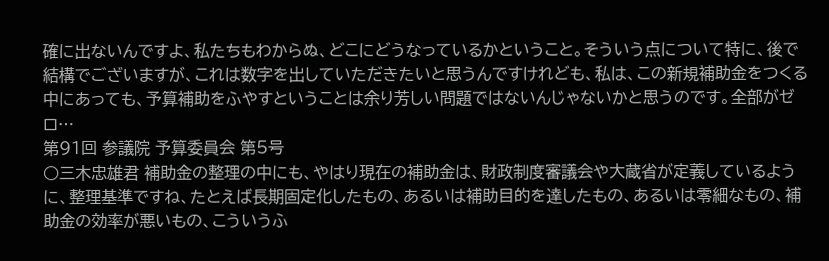確に出ないんですよ、私たちもわからぬ、どこにどうなっているかということ。そういう点について特に、後で結構でございますが、これは数字を出していただきたいと思うんですけれども、私は、この新規補助金をつくる中にあっても、予算補助をふやすということは余り芳しい問題ではないんじゃないかと思うのです。全部がゼロ…
第91回 参議院 予算委員会 第5号
○三木忠雄君 補助金の整理の中にも、やはり現在の補助金は、財政制度審議会や大蔵省が定義しているように、整理基準ですね、たとえば長期固定化したもの、あるいは補助目的を達したもの、あるいは零細なもの、補助金の効率が悪いもの、こういうふ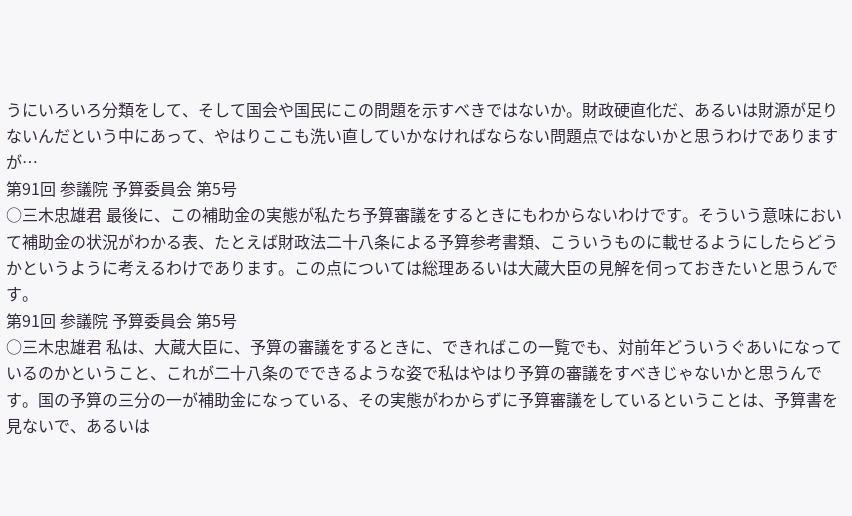うにいろいろ分類をして、そして国会や国民にこの問題を示すべきではないか。財政硬直化だ、あるいは財源が足りないんだという中にあって、やはりここも洗い直していかなければならない問題点ではないかと思うわけでありますが…
第91回 参議院 予算委員会 第5号
○三木忠雄君 最後に、この補助金の実態が私たち予算審議をするときにもわからないわけです。そういう意味において補助金の状況がわかる表、たとえば財政法二十八条による予算参考書類、こういうものに載せるようにしたらどうかというように考えるわけであります。この点については総理あるいは大蔵大臣の見解を伺っておきたいと思うんです。
第91回 参議院 予算委員会 第5号
○三木忠雄君 私は、大蔵大臣に、予算の審議をするときに、できればこの一覧でも、対前年どういうぐあいになっているのかということ、これが二十八条のでできるような姿で私はやはり予算の審議をすべきじゃないかと思うんです。国の予算の三分の一が補助金になっている、その実態がわからずに予算審議をしているということは、予算書を見ないで、あるいは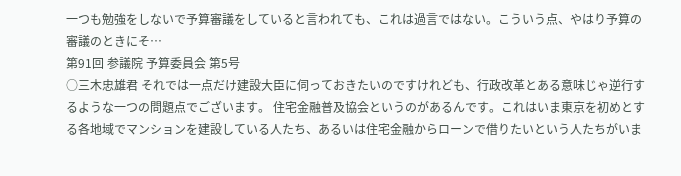一つも勉強をしないで予算審議をしていると言われても、これは過言ではない。こういう点、やはり予算の審議のときにそ…
第91回 参議院 予算委員会 第5号
○三木忠雄君 それでは一点だけ建設大臣に伺っておきたいのですけれども、行政改革とある意味じゃ逆行するような一つの問題点でございます。 住宅金融普及協会というのがあるんです。これはいま東京を初めとする各地域でマンションを建設している人たち、あるいは住宅金融からローンで借りたいという人たちがいま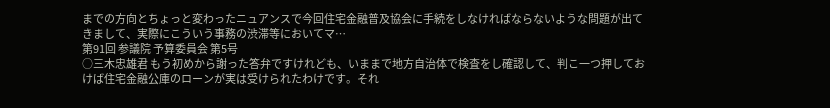までの方向とちょっと変わったニュアンスで今回住宅金融普及協会に手続をしなければならないような問題が出てきまして、実際にこういう事務の渋滞等においてマ…
第91回 参議院 予算委員会 第5号
○三木忠雄君 もう初めから謝った答弁ですけれども、いままで地方自治体で検査をし確認して、判こ一つ押しておけば住宅金融公庫のローンが実は受けられたわけです。それ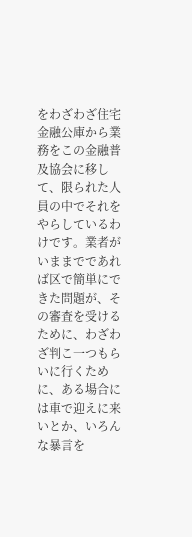をわざわざ住宅金融公庫から業務をこの金融普及協会に移して、限られた人員の中でそれをやらしているわけです。業者がいままでであれば区で簡単にできた問題が、その審査を受けるために、わざわざ判こ一つもらいに行くために、ある場合には車で迎えに来いとか、いろんな暴言を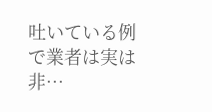吐いている例で業者は実は非…